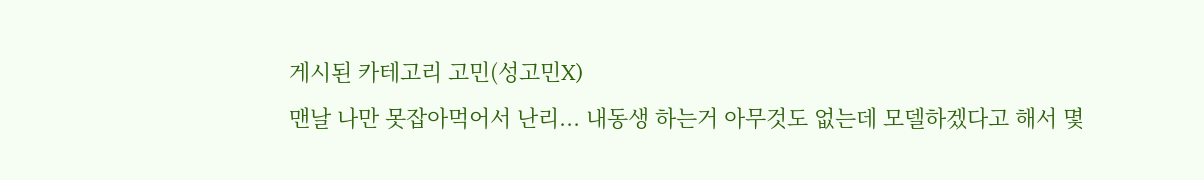게시된 카테고리 고민(성고민X)
맨날 나만 못잡아먹어서 난리... 내동생 하는거 아무것도 없는데 모델하겠다고 해서 몇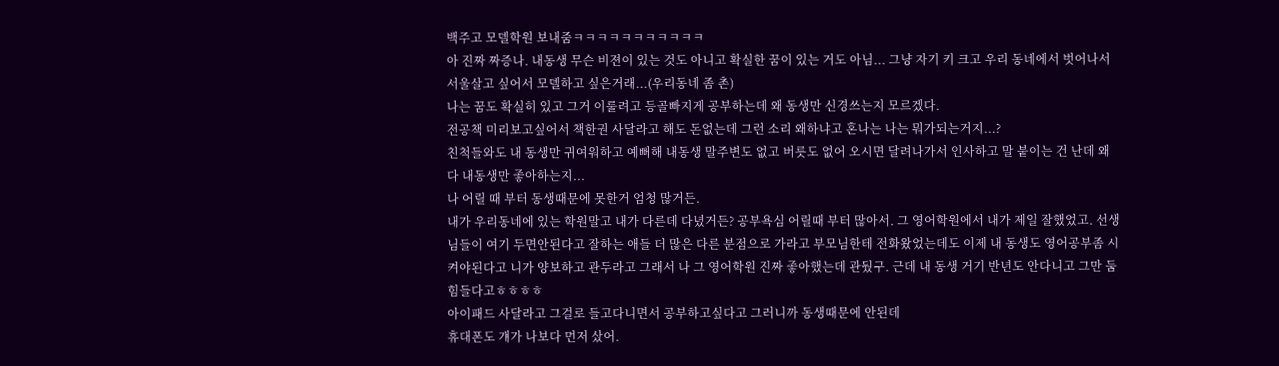백주고 모델학원 보내줌ㅋㅋㅋㅋㅋㅋㅋㅋㅋㅋㅋ
아 진짜 짜증나. 내동생 무슨 비젼이 있는 것도 아니고 확실한 꿈이 있는 거도 아님... 그냥 자기 키 크고 우리 동네에서 벗어나서 서울살고 싶어서 모델하고 싶은거래...(우리동네 좀 촌)
나는 꿈도 확실히 있고 그거 이룰려고 등골빠지게 공부하는데 왜 동생만 신경쓰는지 모르겠다.
전공책 미리보고싶어서 책한권 사달라고 해도 돈없는데 그런 소리 왜하냐고 혼나는 나는 뭐가되는거지...?
친척들와도 내 동생만 귀여워하고 예뻐해 내동생 말주변도 없고 버릇도 없어 오시면 달려나가서 인사하고 말 붙이는 건 난데 왜 다 내동생만 좋아하는지...
나 어릴 때 부터 동생때문에 못한거 엄청 많거든.
내가 우리동네에 있는 학원말고 내가 다른데 다녔거든? 공부욕심 어릴때 부터 많아서. 그 영어학원에서 내가 제일 잘했었고. 선생님들이 여기 두면안된다고 잘하는 애들 더 많은 다른 분점으로 가라고 부모님한테 전화왔었는데도 이제 내 동생도 영어공부좀 시켜야된다고 니가 양보하고 관두라고 그래서 나 그 영어학원 진짜 좋아했는데 관뒀구. 근데 내 동생 거기 반년도 안다니고 그만 둠 힘들다고ㅎㅎㅎㅎ
아이패드 사달라고 그걸로 들고다니면서 공부하고싶다고 그러니까 동생때문에 안된데
휴대폰도 걔가 나보다 먼저 샀어.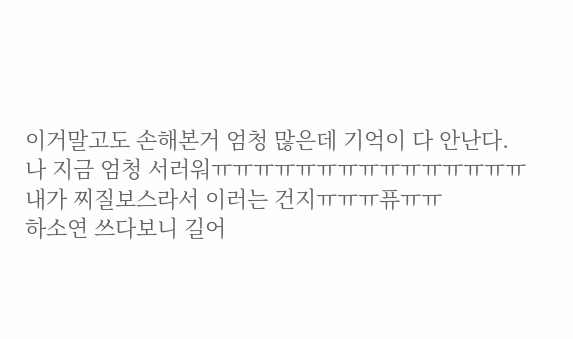이거말고도 손해본거 엄청 많은데 기억이 다 안난다.
나 지금 엄청 서러워ㅠㅠㅠㅠㅠㅠㅠㅠㅠㅠㅠㅠㅠㅠㅠ
내가 찌질보스라서 이러는 건지ㅠㅠㅠ퓨ㅠㅠ
하소연 쓰다보니 길어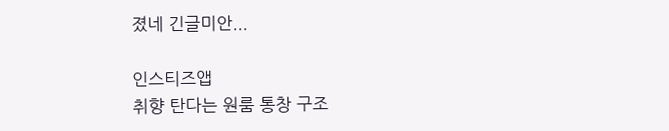졌네 긴글미안...

인스티즈앱
취향 탄다는 원룸 통창 구조